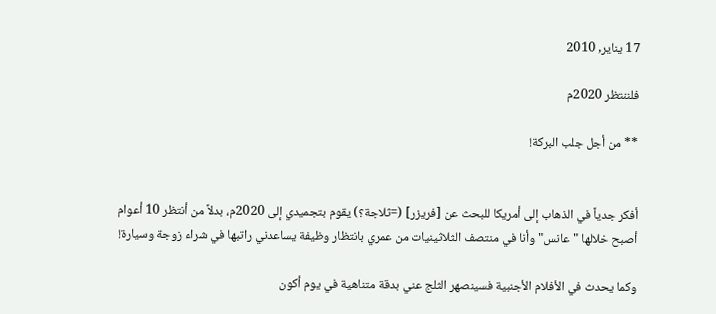17 يناير, 2010

فلننتظر 2020م

** من أجل جلب البركة!


أفكر جدياً في الذهاب إلى أمريكا للبحث عن [فريزر] (=ثلاجة؟) يقوم بتجميدي إلى 2020م، بدلاً من أنتظر 10 أعوام أصبح خلالها "عانس" وأنا في منتصف الثلاثينيات من عمري بانتظار وظيفة يساعدني راتبها في شراء زوجة وسيارة!

وكما يحدث في الأفلام الأجنبية فسينصهر الثلج عني بدقة متناهية في يوم أكون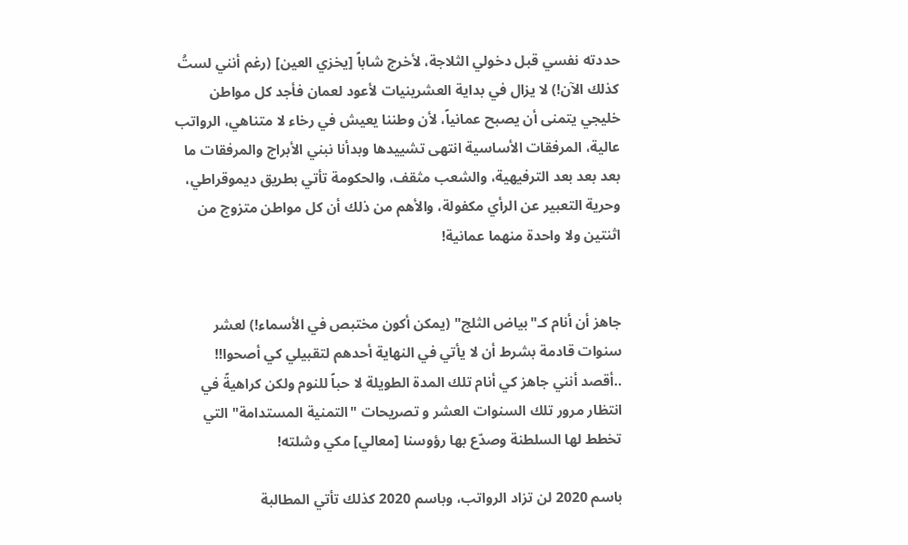حددته نفسي قبل دخولي الثلاجة، لأخرج شاباً [يخزي العين] (رغم أنني لستُ كذلك الآن!) لا يزال في بداية العشرينيات لأعود لعمان فأجد كل مواطن خليجي يتمنى أن يصبح عمانياً، لأن وطننا يعيش في رخاء لا متناهي، الرواتب عالية، المرفقات الأساسية انتهى تشييدها وبدأنا نبني الأبراج والمرفقات ما بعد بعد بعد الترفيهية، والشعب مثقف، والحكومة تأتي بطريق ديموقراطي، وحرية التعبير عن الرأي مكفولة، والأهم من ذلك أن كل مواطن متزوج من اثنتين ولا واحدة منهما عمانية!


جاهز أن أنام كـ"بياض الثلج" (يمكن أكون مختبص في الأسماء!) لعشر سنوات قادمة بشرط أن لا يأتي في النهاية أحدهم لتقبيلي كي أصحوا!! ..أقصد أنني جاهز كي أنام تلك المدة الطويلة لا حباً للنوم ولكن كراهيةً في انتظار مرور تلك السنوات العشر و تصريحات "التمنية المستدامة" التي تخطط لها السلطنة وصدّع بها رؤوسنا [معالي] مكي وشلته!

باسم 2020 لن تزاد الرواتب، وباسم 2020 كذلك تأتي المطالبة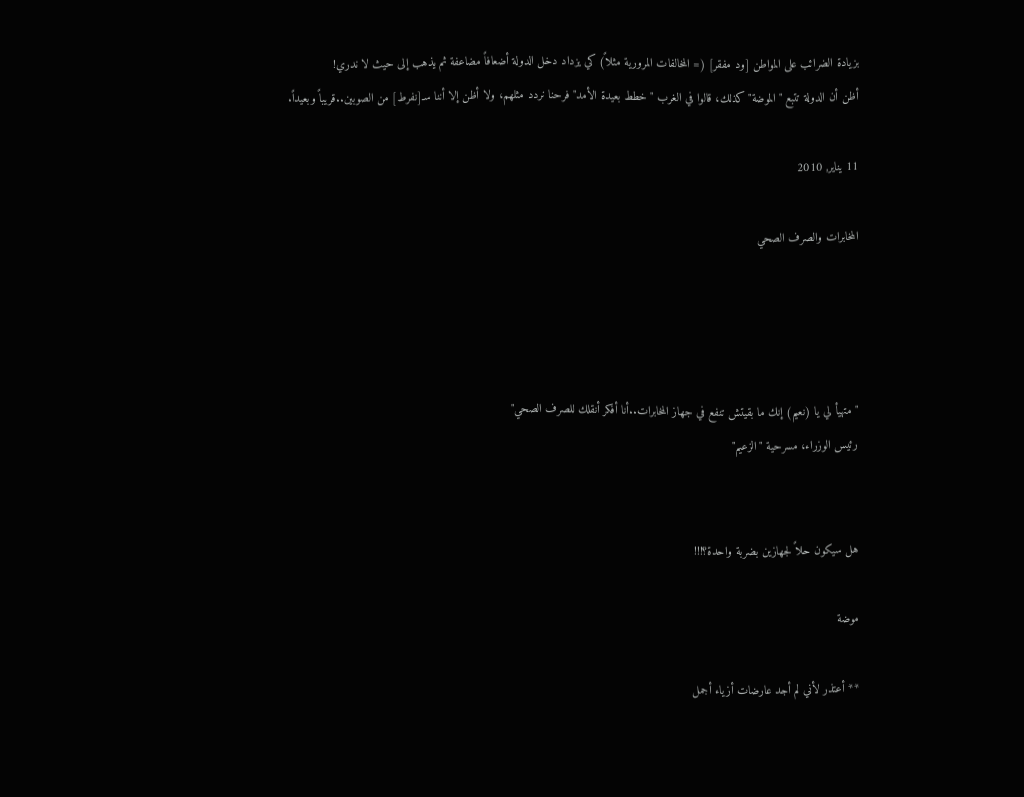بزيادة الضرائب على المواطن [ود مفقر] (= المخالفات المرورية مثلاً) كي يزداد دخل الدولة أضعافاً مضاعفة ثم يذهب إلى حيث لا ندري!
أظن أن الدولة تتبع "الموضة" كذلك، قالوا في الغرب "خطط بعيدة الأمد" فرحنا نردد مثلهم، ولا أظن إلا أننا سـ[نفرط] من الصوبين..قريباً وبعيداً.

11 يناير, 2010

المخابرات والصرف الصحي




" متهيأ لي يا (نعيم) إنك ما بقيتش تنفع في جهاز المخابرات..أنا أفكر أنقلك للصرف الصحي"
رئيس الوزراء، مسرحية "الزعيم"


هل سيكون حلاً لجهازين بضربة واحدة؟!!!

موضة

** أعتذر لأني لم أجد عارضات أزياء أجمل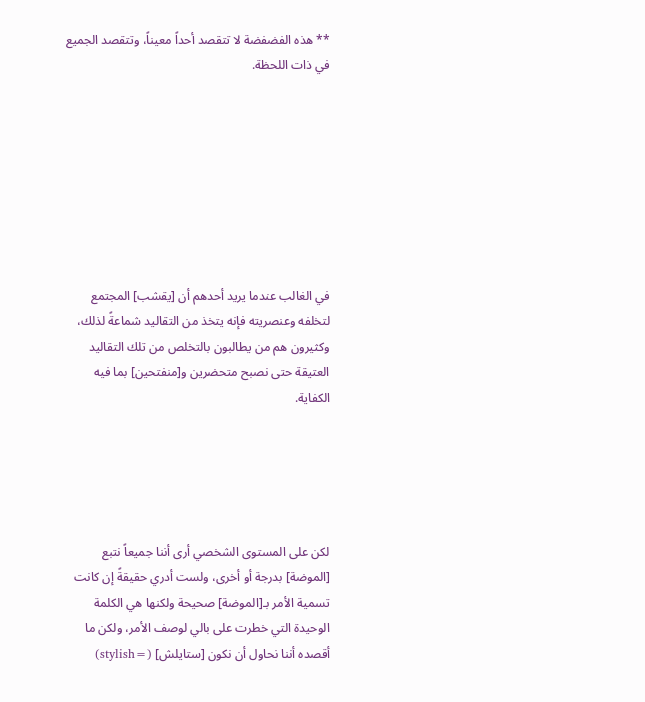** هذه الفضفضة لا تتقصد أحداً معيناً، وتتقصد الجميع في ذات اللحظة.








في الغالب عندما يريد أحدهم أن [يقشب] المجتمع لتخلفه وعنصريته فإنه يتخذ من التقاليد شماعةً لذلك، وكثيرون هم من يطالبون بالتخلص من تلك التقاليد العتيقة حتى نصبح متحضرين و[منفتحين] بما فيه الكفاية.





لكن على المستوى الشخصي أرى أننا جميعاً نتبع [الموضة] بدرجة أو أخرى، ولست أدري حقيقةً إن كانت تسمية الأمر بـ[الموضة] صحيحة ولكنها هي الكلمة الوحيدة التي خطرت على بالي لوصف الأمر، ولكن ما أقصده أننا نحاول أن نكون [ستايلش] (=stylish)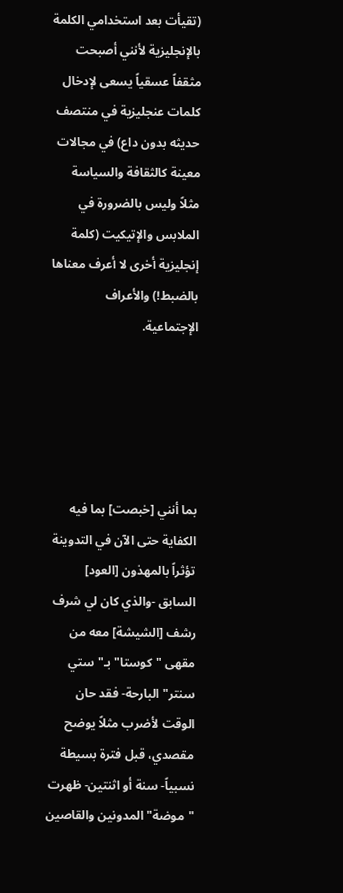(تقيأت بعد استخدامي الكلمة بالإنجليزية لأنني أصبحت مثقفاً عسقياً يسعى لإدخال كلمات عنجليزية في منتصف حديثه بدون داع) في مجالات معينة كالثقافة والسياسة مثلاً وليس بالضرورة في الملابس والإتيكيت (كلمة إنجليزية أخرى لا أعرف معناها بالضبط!) والأعراف الإجتماعية.





بما أنني [خبصت] بما فيه الكفاية حتى الآن في التدوينة تؤثراً بالمهذون [العود] السابق -والذي كان لي شرف رشف [الشيشة] معه من مقهى "كوستا" بـ"ستي سنتر" البارحة- فقد حان الوقت لأضرب مثلاً يوضح مقصدي، قبل فترة بسيطة نسبياً- سنة أو اثنتين- ظهرت "موضة" المدونين والقاصين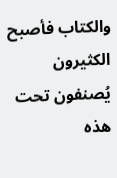والكتاب فأصبح الكثيرون يُصنفون تحت هذه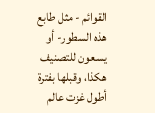القوائم - مثل طابع هذه السطور- أو يسعون للتصنيف هكذا، وقبلها بفترة أطول غزت عالم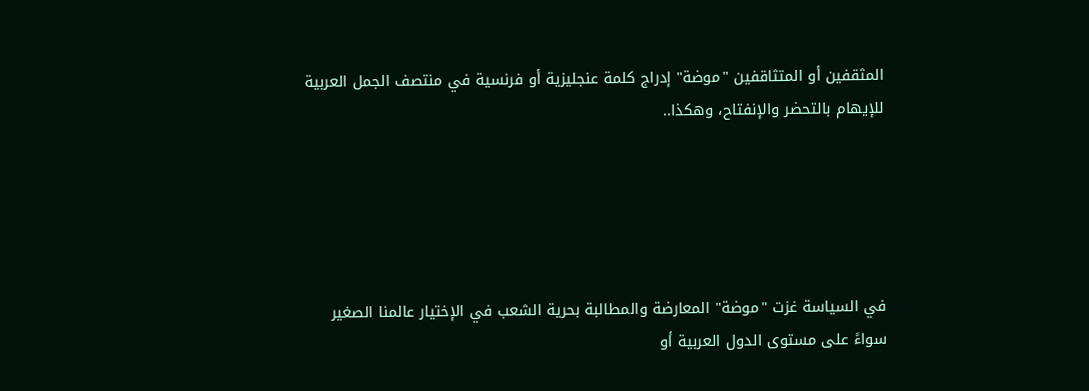المثقفين أو المتثاقفين "موضة" إدراج كلمة عنجليزية أو فرنسية في منتصف الجمل العربية للإيهام بالتحضر والإنفتاح، وهكذا..





في السياسة غزت "موضة" المعارضة والمطالبة بحرية الشعب في الإختيار عالمنا الصغير سواءً على مستوى الدول العربية أو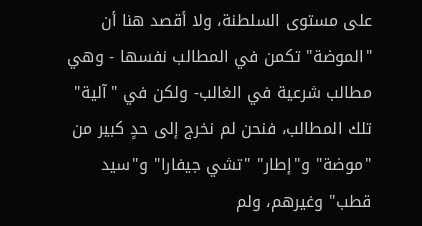على مستوى السلطنة، ولا أقصد هنا أن "الموضة" تكمن في المطالب نفسها - وهي مطالب شرعية في الغالب- ولكن في "آلية" تلك المطالب، فنحن لم نخرج إلى حدٍ كبير من "موضة" و"إطار" "تشي جيفارا" و"سيد قطب" وغيرهم، ولم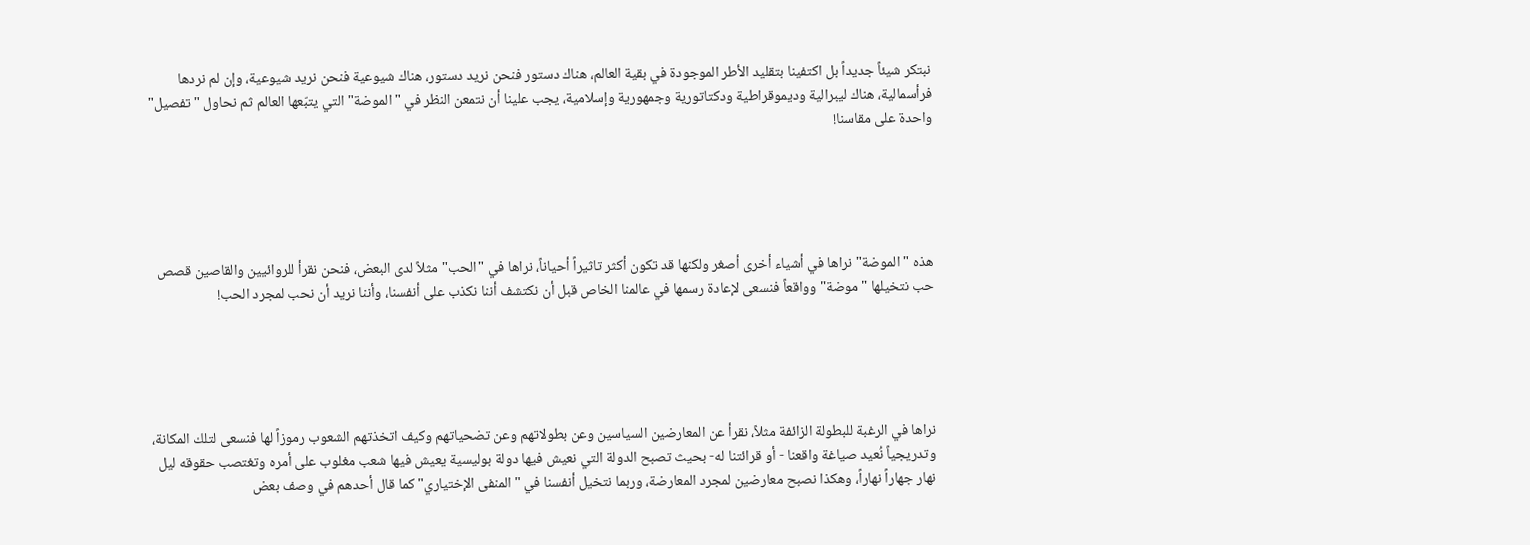نبتكر شيئاً جديداً بل اكتفينا بتقليد الأطر الموجودة في بقية العالم، هناك دستور فنحن نريد دستور، هناك شيوعية فنحن نريد شيوعية، وإن لم نردها فرأسمالية، هناك ليبرالية وديموقراطية ودكتاتورية وجمهورية وإسلامية، يجب علينا أن نتمعن النظر في "الموضة" التي يتبّعها العالم ثم نحاول "تفصيل" واحدة على مقاسنا!





هذه "الموضة" نراها في أشياء أخرى أصغر ولكنها قد تكون أكثر تاثيراً أحياناً، نراها في "الحب" مثلاً لدى البعض، فنحن نقرأ للروائيين والقاصين قصص حب نتخيلها "موضة" وواقعاً فنسعى لإعادة رسمها في عالمنا الخاص قبل أن نكتشف أننا نكذب على أنفسنا، وأننا نريد أن نحب لمجرد الحب!





نراها في الرغبة للبطولة الزائفة مثلاً، نقرأ عن المعارضين السياسين وعن بطولاتهم وعن تضحياتهم وكيف اتخذتهم الشعوب رموزاً لها فنسعى لتلك المكانة، وتدريجياً نُعيد صياغة واقعنا - أو قرائتنا له- بحيث تصبح الدولة التي نعيش فيها دولة بوليسية يعيش فيها شعب مغلوب على أمره وتغتصب حقوقه ليل نهار جهاراً نهاراً، وهكذا نصبح معارضين لمجرد المعارضة، وربما نتخيل أنفسنا في "المنفى الإختياري" كما قال أحدهم في وصف بعض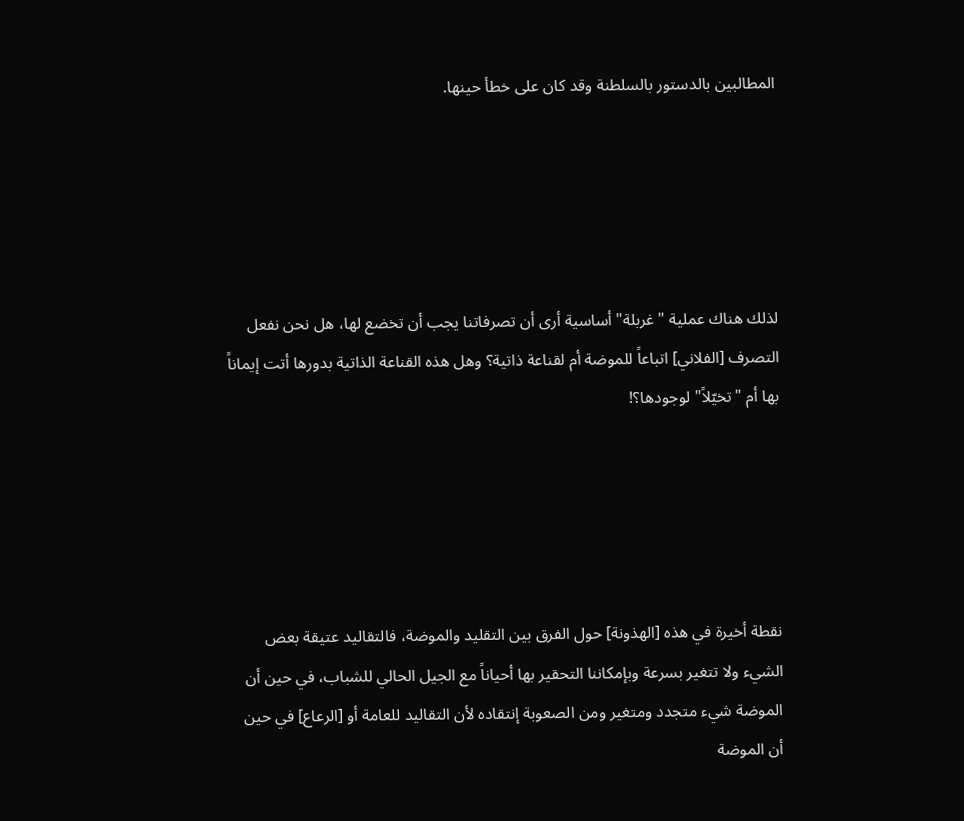المطالبين بالدستور بالسلطنة وقد كان على خطأ حينها.





لذلك هناك عملية "غربلة" أساسية أرى أن تصرفاتنا يجب أن تخضع لها، هل نحن نفعل التصرف [الفلاني] اتباعاً للموضة أم لقناعة ذاتية؟ وهل هذه القناعة الذاتية بدورها أتت إيماناً بها أم "تخيّلاً" لوجودها؟!





نقطة أخيرة في هذه [الهذونة] حول الفرق بين التقليد والموضة، فالتقاليد عتيقة بعض الشيء ولا تتغير بسرعة وبإمكاننا التحقير بها أحياناً مع الجيل الحالي للشباب، في حين أن الموضة شيء متجدد ومتغير ومن الصعوبة إنتقاده لأن التقاليد للعامة أو [الرعاع] في حين أن الموضة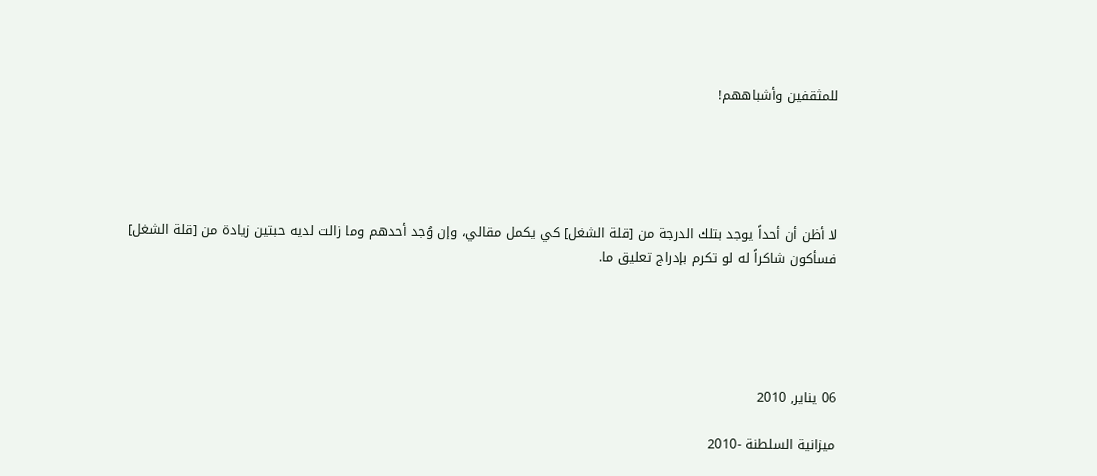للمثقفين وأشباههم!





لا أظن أن أحداً يوجد بتلك الدرجة من [قلة الشغل] كي يكمل مقالي، وإن وُجد أحدهم وما زالت لديه حبتين زيادة من [قلة الشغل] فسأكون شاكراً له لو تكرم بإدراج تعليق ما.





06 يناير, 2010

ميزانية السلطنة -2010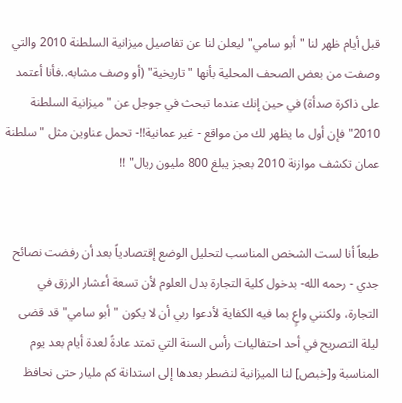قبل أيام ظهر لنا "أبو سامي" ليعلن لنا عن تفاصيل ميزانية السلطنة 2010 والتي وصفت من بعض الصحف المحلية بأنها "تاريخية" (أو وصف مشابه..فأنا أعتمد على ذاكرة صدأة) في حين إنك عندما تبحث في جوجل عن "ميزانية السلطنة 2010" فإن أول ما يظهر لك من مواقع - غير عمانية!!- تحمل عناوين مثل "سلطنة عمان تكشف موازنة 2010 بعجز يبلغ 800 مليون ريال" !!


طبعاً أنا لست الشخص المناسب لتحليل الوضع إقتصادياً بعد أن رفضت نصائح جدي - رحمه الله- بدخول كلية التجارة بدل العلوم لأن تسعة أعشار الرزق في التجارة، ولكنني واعٍ بما فيه الكفاية لأدعوا ربي أن لا يكون "أبو سامي" قد قضى ليلة التصريح في أحد احتفاليات رأس السنة التي تمتد عادةً لعدة أيام بعد يوم المناسبة و[خبص] لنا الميزانية لنضطر بعدها إلى استدانة كم مليار حتى نحافظ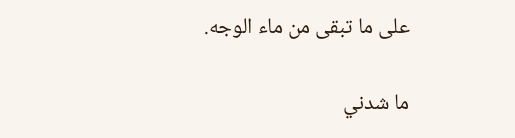على ما تبقى من ماء الوجه.

ما شدني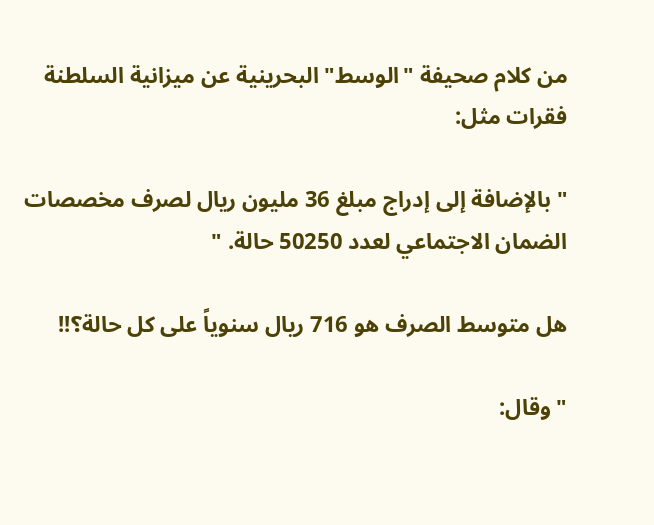من كلام صحيفة "الوسط" البحرينية عن ميزانية السلطنة فقرات مثل:

" بالإضافة إلى إدراج مبلغ 36 مليون ريال لصرف مخصصات الضمان الاجتماعي لعدد 50250 حالة. "

هل متوسط الصرف هو 716 ريال سنوياً على كل حالة؟!!

" وقال: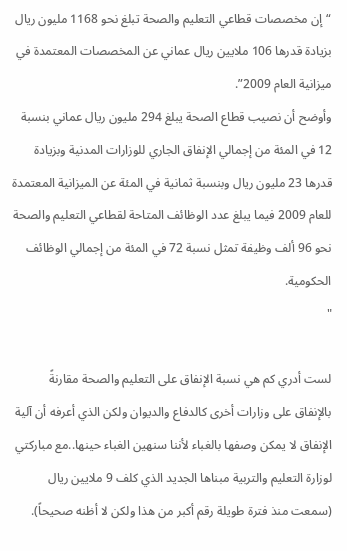“إن مخصصات قطاعي التعليم والصحة تبلغ نحو 1168 مليون ريال بزيادة قدرها 106 ملايين ريال عماني عن المخصصات المعتمدة في ميزانية العام 2009”.
وأوضح أن نصيب قطاع الصحة يبلغ 294 مليون ريال عماني بنسبة 12 في المئة من إجمالي الإنفاق الجاري للوزارات المدنية وبزيادة قدرها 23 مليون ريال وبنسبة ثمانية في المئة عن الميزانية المعتمدة للعام 2009 فيما يبلغ عدد الوظائف المتاحة لقطاعي التعليم والصحة نحو 96 ألف وظيفة تمثل نسبة 72 في المئة من إجمالي الوظائف الحكومية.
"

لست أدري كم هي نسبة الإنفاق على التعليم والصحة مقارنةً بالإنفاق على وزارات أخرى كالدفاع والديوان ولكن الذي أعرفه أن آلية الإنفاق لا يمكن وصفها بالغباء لأننا سنهين الغباء حينها..مع مباركتي لوزارة التعليم والتربية مبناها الجديد الذي كلف 9 ملايين ريال (سمعت منذ فترة طويلة رقم أكبر من هذا ولكن لا أظنه صحيحاً).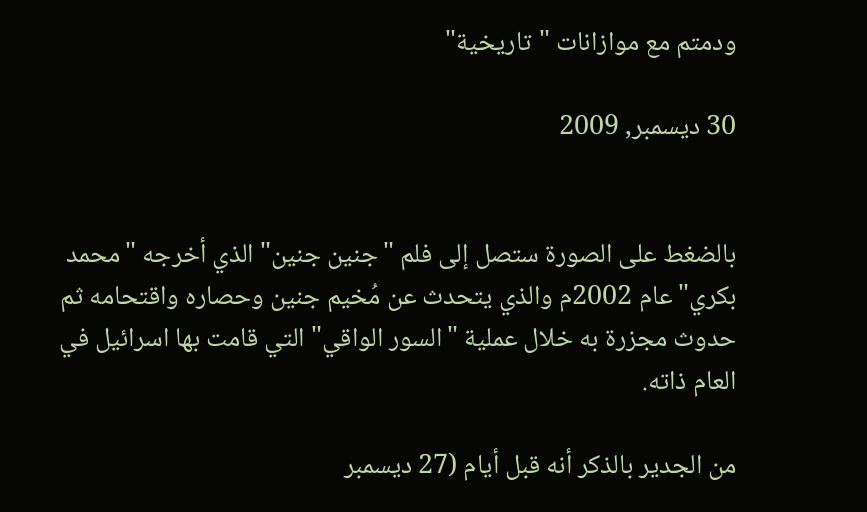ودمتم مع موازانات "تاريخية"

30 ديسمبر, 2009


بالضغط على الصورة ستصل إلى فلم "جنين جنين" الذي أخرجه "محمد بكري" عام 2002م والذي يتحدث عن مُخيم جنين وحصاره واقتحامه ثم حدوث مجزرة به خلال عملية "السور الواقي" التي قامت بها اسرائيل في العام ذاته.

من الجدير بالذكر أنه قبل أيام (27 ديسمبر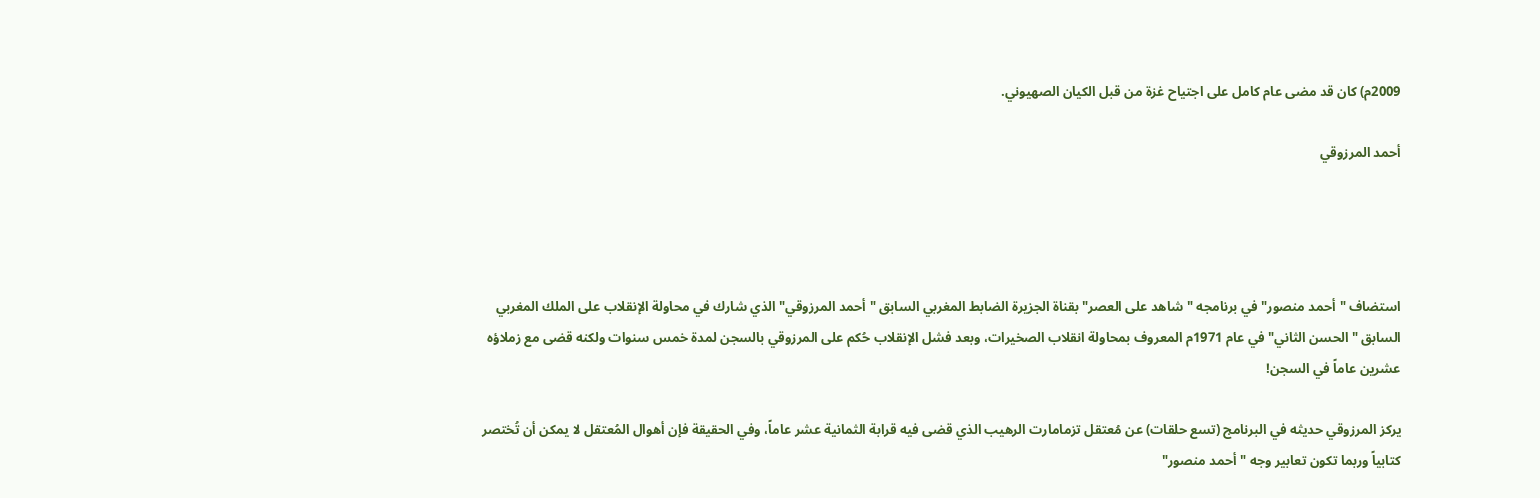2009م) كان قد مضى عام كامل على اجتياح غزة من قبل الكيان الصهيوني.

أحمد المرزوقي




استضاف "أحمد منصور" في برنامجه "شاهد على العصر" بقناة الجزيرة الضابط المغربي السابق "أحمد المرزوقي" الذي شارك في محاولة الإنقلاب على الملك المغربي السابق "الحسن الثاني" في عام 1971م المعروف بمحاولة انقلاب الصخيرات، وبعد فشل الإنقلاب حُكم على المرزوقي بالسجن لمدة خمس سنوات ولكنه قضى مع زملاؤه عشرين عاماً في السجن!

يركز المرزوقي حديثه في البرنامج (تسع حلقات) عن مُعتقل تزمامارت الرهيب الذي قضى فيه قرابة الثمانية عشر عاماً، وفي الحقيقة فإن أهوال المُعتقل لا يمكن أن تُختصر كتابياً وربما تكون تعابير وجه "أحمد منصور"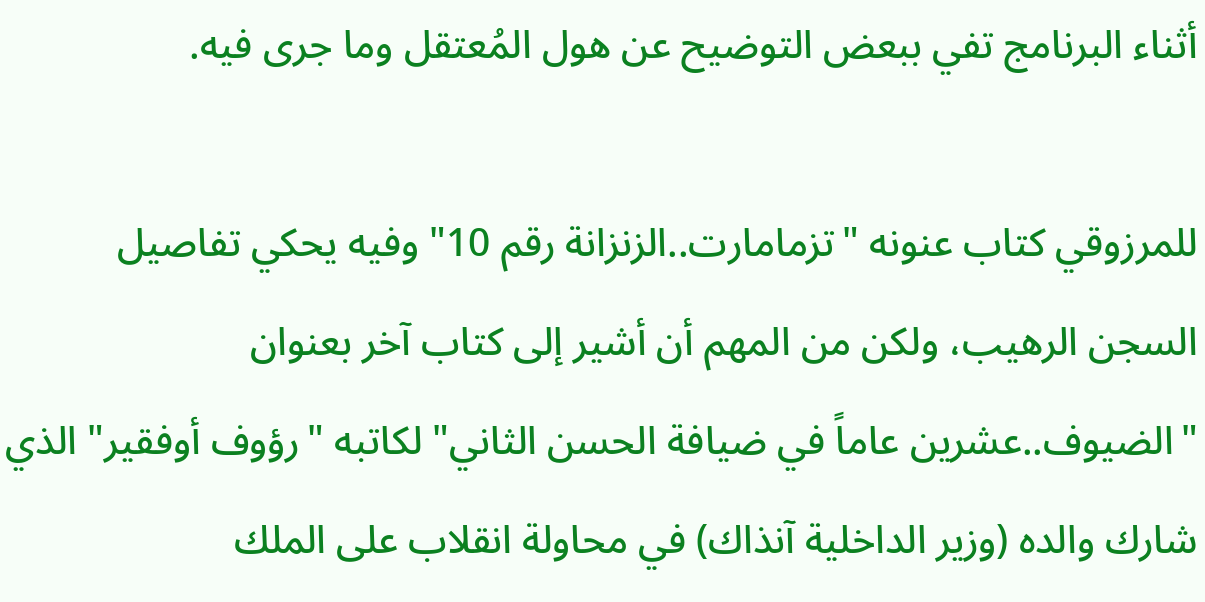أثناء البرنامج تفي ببعض التوضيح عن هول المُعتقل وما جرى فيه.

للمرزوقي كتاب عنونه "تزمامارت..الزنزانة رقم 10" وفيه يحكي تفاصيل السجن الرهيب، ولكن من المهم أن أشير إلى كتاب آخر بعنوان "الضيوف..عشرين عاماً في ضيافة الحسن الثاني" لكاتبه "رؤوف أوفقير" الذي شارك والده (وزير الداخلية آنذاك) في محاولة انقلاب على الملك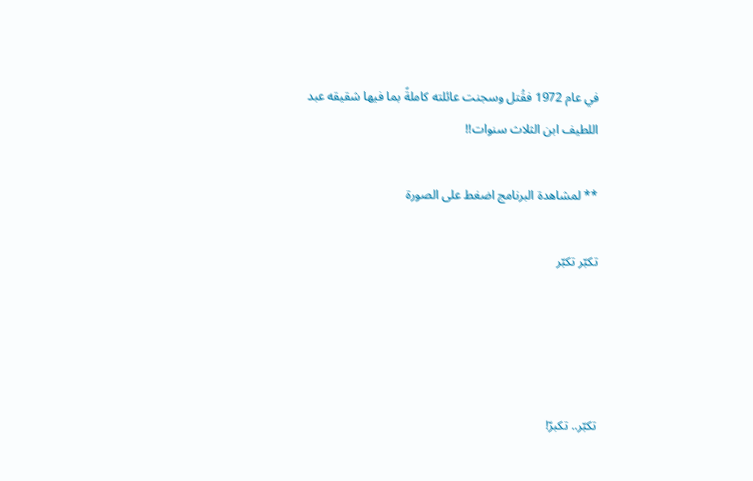في عام 1972 فقُتل وسجنت عائلته كاملةً بما فيها شقيقه عبد اللطيف ابن الثلاث سنوات!!

** لمشاهدة البرنامج اضغط على الصورة

تكبّر تكبّر




تكبّر.. تكبرّ!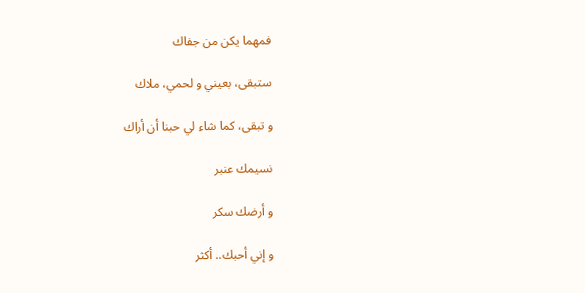فمهما يكن من جفاك

ستبقى، بعيني و لحمي، ملاك

و تبقى، كما شاء لي حبنا أن أراك

نسيمك عنبر

و أرضك سكر

و إني أحبك.. أكثر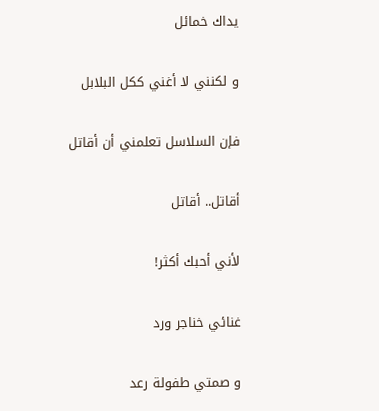يداك خمائل

و لكنني لا أغني ككل البلابل

فإن السلاسل تعلمني أن أقاتل

أقاتل.. أقاتل

لأني أحبك أكثر!

غنائي خناجر ورد

و صمتي طفولة رعد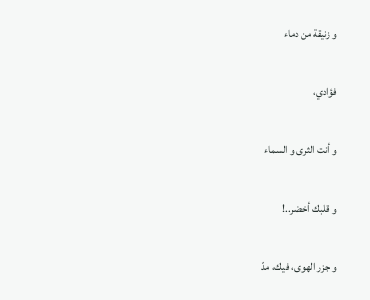و زنيقة من دماء

فؤادي،

و أنت الثرى و السماء

و قلبك أخضر..!

و جزر الهوى، فيك، مدّ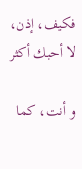فكيف، إذن، لا أحبك أكثر

و أنت، كما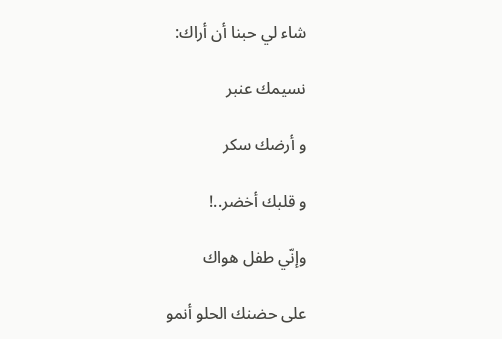شاء لي حبنا أن أراك:

نسيمك عنبر

و أرضك سكر

و قلبك أخضر..!

وإنّي طفل هواك

على حضنك الحلو أنمو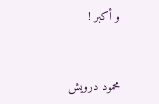و أكبر !


محمود درويش